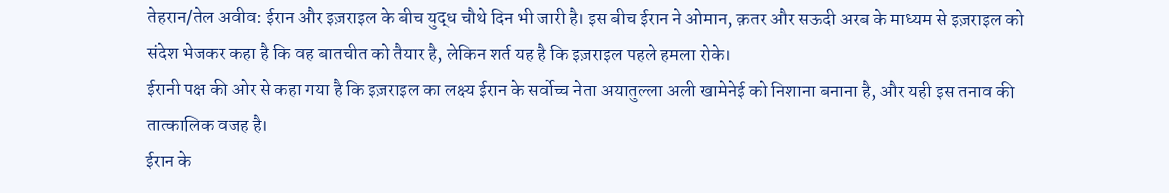तेहरान/तेल अवीव: ईरान और इज़राइल के बीच युद्ध चौथे दिन भी जारी है। इस बीच ईरान ने ओमान, क़तर और सऊदी अरब के माध्यम से इज़राइल को संदेश भेजकर कहा है कि वह बातचीत को तैयार है, लेकिन शर्त यह है कि इज़राइल पहले हमला रोके।
ईरानी पक्ष की ओर से कहा गया है कि इज़राइल का लक्ष्य ईरान के सर्वोच्च नेता अयातुल्ला अली खामेनेई को निशाना बनाना है, और यही इस तनाव की तात्कालिक वजह है।
ईरान के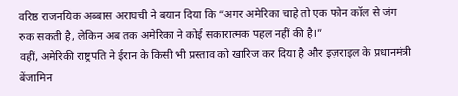वरिष्ठ राजनयिक अब्बास अराघची ने बयान दिया कि “अगर अमेरिका चाहे तो एक फोन कॉल से जंग रुक सकती है, लेकिन अब तक अमेरिका ने कोई सकारात्मक पहल नहीं की है।”
वहीं, अमेरिकी राष्ट्रपति ने ईरान के किसी भी प्रस्ताव को खारिज कर दिया है और इज़राइल के प्रधानमंत्री बेंजामिन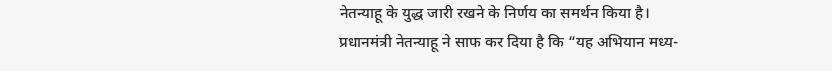नेतन्याहू के युद्ध जारी रखने के निर्णय का समर्थन किया है।
प्रधानमंत्री नेतन्याहू ने साफ कर दिया है कि “यह अभियान मध्य-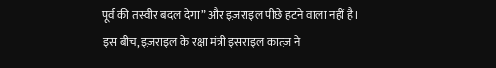पूर्व की तस्वीर बदल देगा” और इज़राइल पीछे हटने वाला नहीं है।
इस बीच, इज़राइल के रक्षा मंत्री इसराइल कात्ज़ ने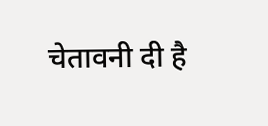चेतावनी दी है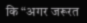कि “अगर जरूरत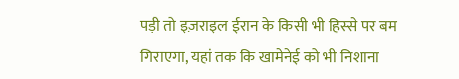पड़ी तो इज़राइल ईरान के किसी भी हिस्से पर बम गिराएगा, यहां तक कि खामेनेई को भी निशाना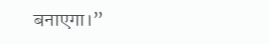बनाएगा।”